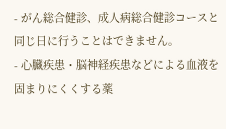- がん総合健診、成人病総合健診コースと同じ日に行うことはできません。
- 心臓疾患・脳神経疾患などによる血液を固まりにくくする薬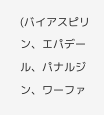(バイアスピリン、エパデール、パナルジン、ワーファ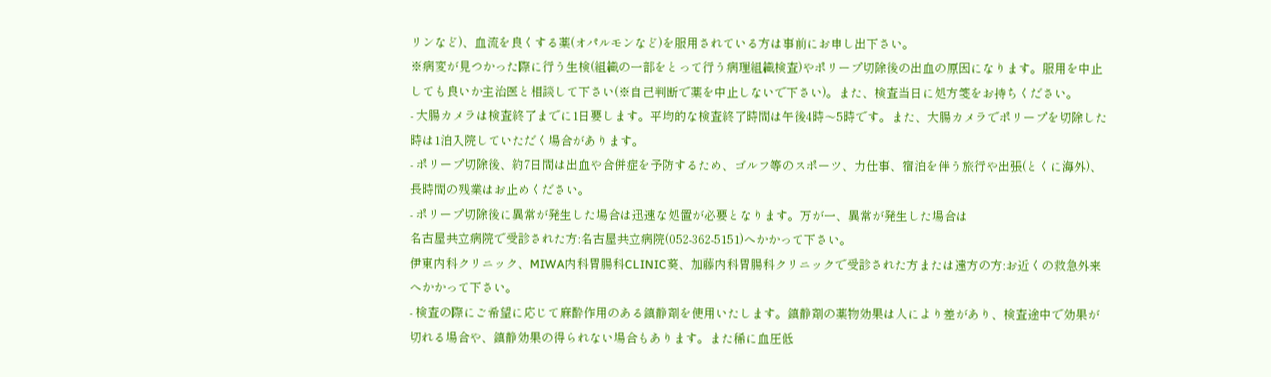リンなど)、血流を良くする薬(オパルモンなど)を服用されている方は事前にお申し出下さい。
※病変が見つかった際に行う生検(組織の一部をとって行う病理組織検査)やポリープ切除後の出血の原因になります。服用を中止しても良いか主治医と相談して下さい(※自己判断で薬を中止しないで下さい)。また、検査当日に処方箋をお持ちください。
- 大腸カメラは検査終了までに1日要します。平均的な検査終了時間は午後4時〜5時です。また、大腸カメラでポリープを切除した時は1泊入院していただく場合があります。
- ポリープ切除後、約7日間は出血や合併症を予防するため、ゴルフ等のスポーツ、力仕事、宿泊を伴う旅行や出張(とくに海外)、長時間の残業はお止めください。
- ポリープ切除後に異常が発生した場合は迅速な処置が必要となります。万が一、異常が発生した場合は
名古屋共立病院で受診された方:名古屋共立病院(052-362-5151)へかかって下さい。
伊東内科クリニック、MIWA内科胃腸科CLINIC葵、加藤内科胃腸科クリニックで受診された方または遠方の方:お近くの救急外来へかかって下さい。
- 検査の際にご希望に応じて麻酔作用のある鎮静剤を使用いたします。鎮静剤の薬物効果は人により差があり、検査途中で効果が切れる場合や、鎮静効果の得られない場合もあります。また稀に血圧低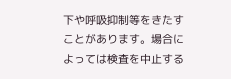下や呼吸抑制等をきたすことがあります。場合によっては検査を中止する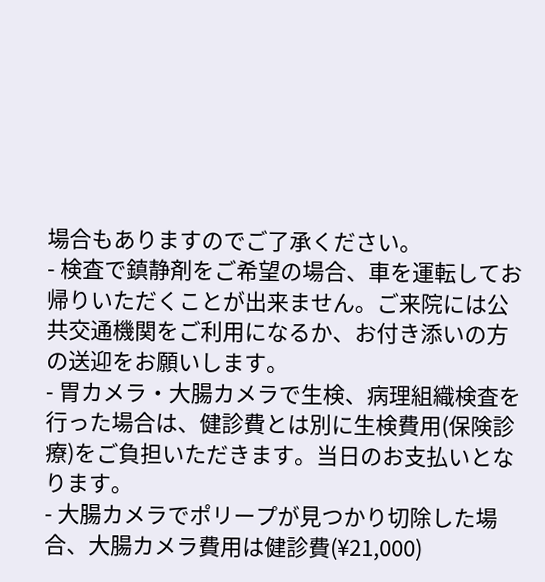場合もありますのでご了承ください。
- 検査で鎮静剤をご希望の場合、車を運転してお帰りいただくことが出来ません。ご来院には公共交通機関をご利用になるか、お付き添いの方の送迎をお願いします。
- 胃カメラ・大腸カメラで生検、病理組織検査を行った場合は、健診費とは別に生検費用(保険診療)をご負担いただきます。当日のお支払いとなります。
- 大腸カメラでポリープが見つかり切除した場合、大腸カメラ費用は健診費(¥21,000)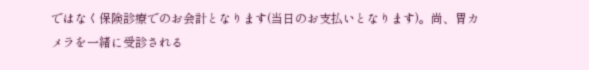ではなく保険診療でのお会計となります(当日のお支払いとなります)。尚、胃カメラを一緒に受診される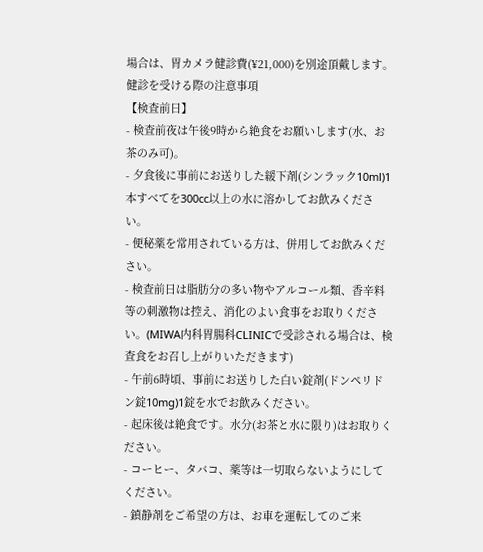場合は、胃カメラ健診費(¥21,000)を別途頂戴します。
健診を受ける際の注意事項
【検査前日】
- 検査前夜は午後9時から絶食をお願いします(水、お茶のみ可)。
- 夕食後に事前にお送りした緩下剤(シンラック10ml)1本すべてを300cc以上の水に溶かしてお飲みください。
- 便秘薬を常用されている方は、併用してお飲みください。
- 検査前日は脂肪分の多い物やアルコール類、香辛料等の刺激物は控え、消化のよい食事をお取りください。(MIWA内科胃腸科CLINICで受診される場合は、検査食をお召し上がりいただきます)
- 午前6時頃、事前にお送りした白い錠剤(ドンペリドン錠10mg)1錠を水でお飲みください。
- 起床後は絶食です。水分(お茶と水に限り)はお取りください。
- コーヒー、タバコ、薬等は一切取らないようにしてください。
- 鎮静剤をご希望の方は、お車を運転してのご来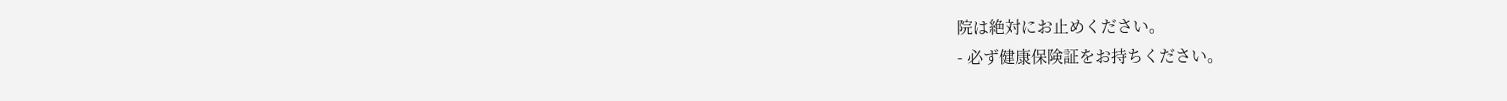院は絶対にお止めください。
- 必ず健康保険証をお持ちください。